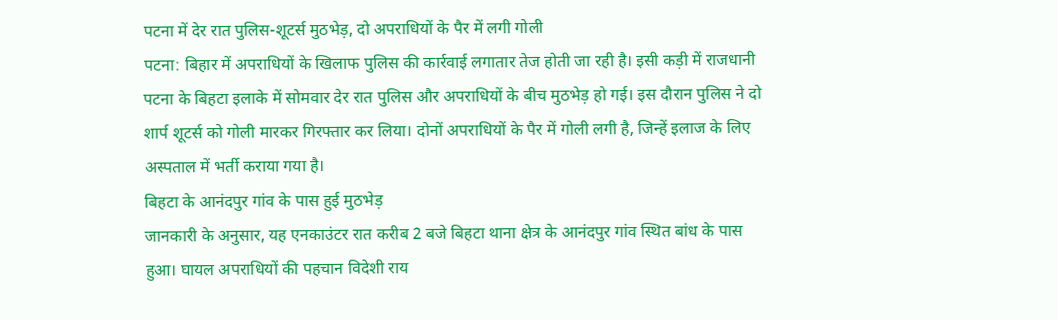पटना में देर रात पुलिस-शूटर्स मुठभेड़, दो अपराधियों के पैर में लगी गोली
पटना: बिहार में अपराधियों के खिलाफ पुलिस की कार्रवाई लगातार तेज होती जा रही है। इसी कड़ी में राजधानी पटना के बिहटा इलाके में सोमवार देर रात पुलिस और अपराधियों के बीच मुठभेड़ हो गई। इस दौरान पुलिस ने दो शार्प शूटर्स को गोली मारकर गिरफ्तार कर लिया। दोनों अपराधियों के पैर में गोली लगी है, जिन्हें इलाज के लिए अस्पताल में भर्ती कराया गया है।
बिहटा के आनंदपुर गांव के पास हुई मुठभेड़
जानकारी के अनुसार, यह एनकाउंटर रात करीब 2 बजे बिहटा थाना क्षेत्र के आनंदपुर गांव स्थित बांध के पास हुआ। घायल अपराधियों की पहचान विदेशी राय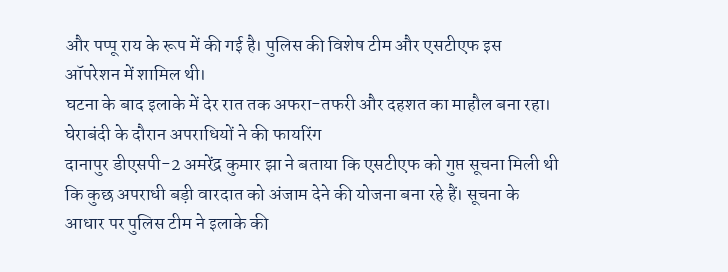और पप्पू राय के रूप में की गई है। पुलिस की विशेष टीम और एसटीएफ इस ऑपरेशन में शामिल थी।
घटना के बाद इलाके में देर रात तक अफरा-तफरी और दहशत का माहौल बना रहा।
घेराबंदी के दौरान अपराधियों ने की फायरिंग
दानापुर डीएसपी-2 अमरेंद्र कुमार झा ने बताया कि एसटीएफ को गुप्त सूचना मिली थी कि कुछ अपराधी बड़ी वारदात को अंजाम देने की योजना बना रहे हैं। सूचना के आधार पर पुलिस टीम ने इलाके की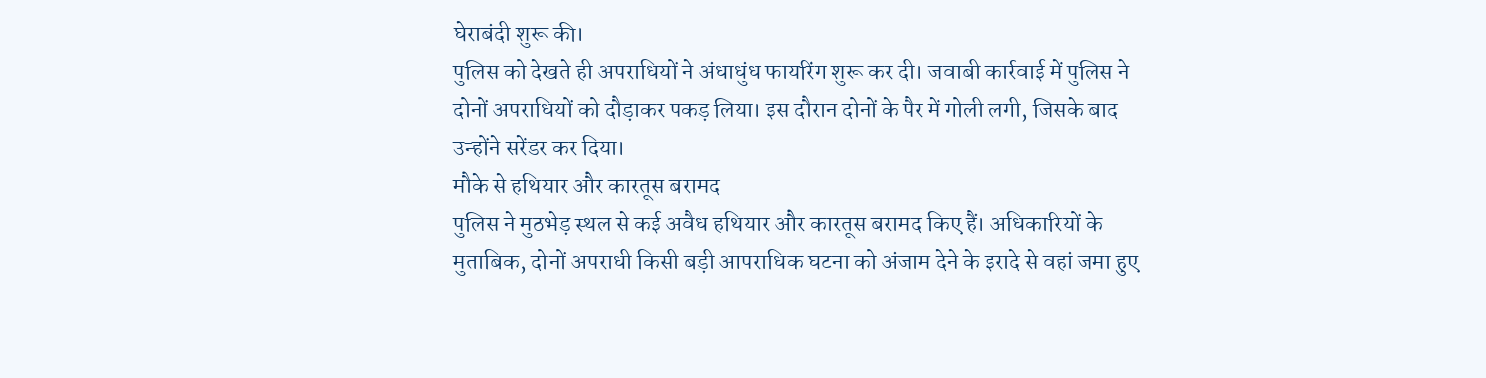घेराबंदी शुरू की।
पुलिस को देखते ही अपराधियों ने अंधाधुंध फायरिंग शुरू कर दी। जवाबी कार्रवाई में पुलिस ने दोनों अपराधियों को दौड़ाकर पकड़ लिया। इस दौरान दोनों के पैर में गोली लगी, जिसके बाद उन्होंने सरेंडर कर दिया।
मौके से हथियार और कारतूस बरामद
पुलिस ने मुठभेड़ स्थल से कई अवैध हथियार और कारतूस बरामद किए हैं। अधिकारियों के मुताबिक, दोनों अपराधी किसी बड़ी आपराधिक घटना को अंजाम देने के इरादे से वहां जमा हुए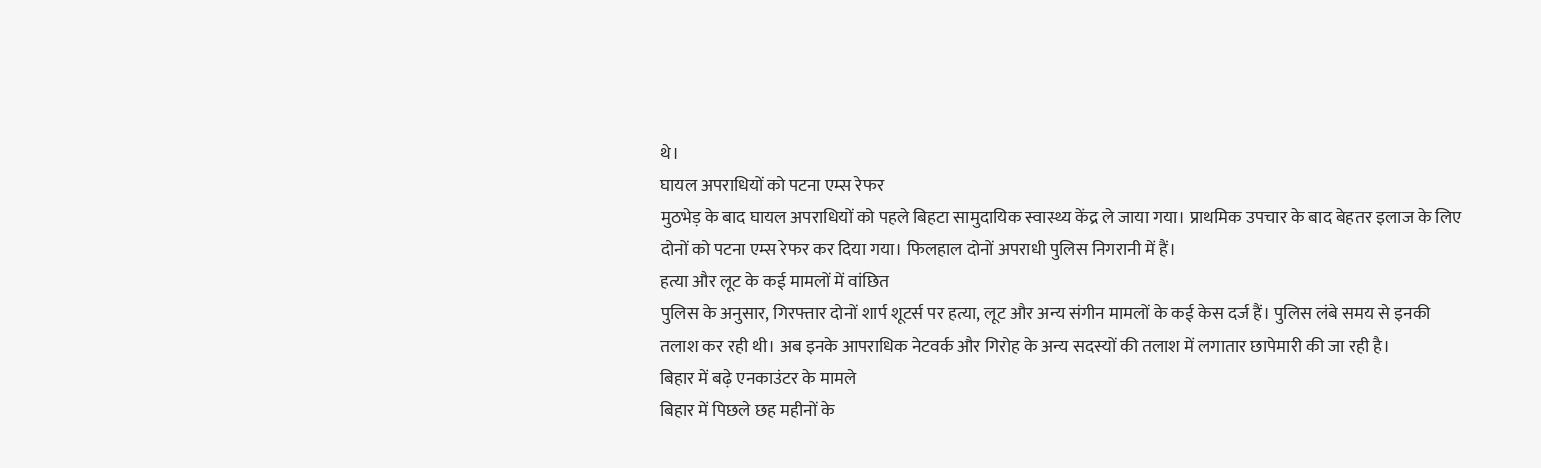थे।
घायल अपराधियों को पटना एम्स रेफर
मुठभेड़ के बाद घायल अपराधियों को पहले बिहटा सामुदायिक स्वास्थ्य केंद्र ले जाया गया। प्राथमिक उपचार के बाद बेहतर इलाज के लिए दोनों को पटना एम्स रेफर कर दिया गया। फिलहाल दोनों अपराधी पुलिस निगरानी में हैं।
हत्या और लूट के कई मामलों में वांछित
पुलिस के अनुसार, गिरफ्तार दोनों शार्प शूटर्स पर हत्या, लूट और अन्य संगीन मामलों के कई केस दर्ज हैं। पुलिस लंबे समय से इनकी तलाश कर रही थी। अब इनके आपराधिक नेटवर्क और गिरोह के अन्य सदस्यों की तलाश में लगातार छापेमारी की जा रही है।
बिहार में बढ़े एनकाउंटर के मामले
बिहार में पिछले छह महीनों के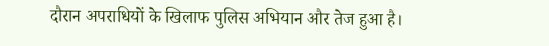दौरान अपराधियों के खिलाफ पुलिस अभियान और तेज हुआ है।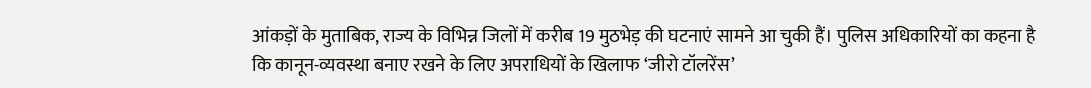आंकड़ों के मुताबिक, राज्य के विभिन्न जिलों में करीब 19 मुठभेड़ की घटनाएं सामने आ चुकी हैं। पुलिस अधिकारियों का कहना है कि कानून-व्यवस्था बनाए रखने के लिए अपराधियों के खिलाफ ‘जीरो टॉलरेंस’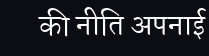की नीति अपनाई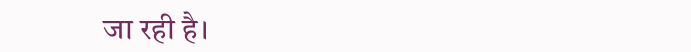जा रही है।